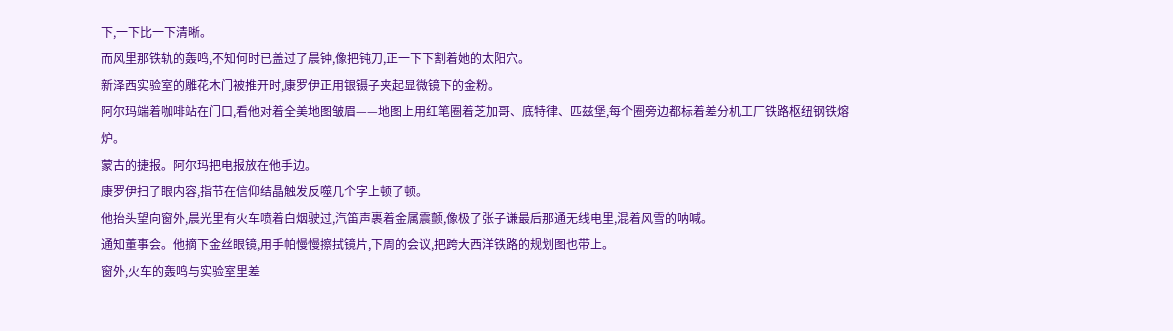下,一下比一下清晰。
而风里那铁轨的轰鸣,不知何时已盖过了晨钟,像把钝刀,正一下下割着她的太阳穴。
新泽西实验室的雕花木门被推开时,康罗伊正用银镊子夹起显微镜下的金粉。
阿尔玛端着咖啡站在门口,看他对着全美地图皱眉——地图上用红笔圈着芝加哥、底特律、匹兹堡,每个圈旁边都标着差分机工厂铁路枢纽钢铁熔炉。
蒙古的捷报。阿尔玛把电报放在他手边。
康罗伊扫了眼内容,指节在信仰结晶触发反噬几个字上顿了顿。
他抬头望向窗外,晨光里有火车喷着白烟驶过,汽笛声裹着金属震颤,像极了张子谦最后那通无线电里,混着风雪的呐喊。
通知董事会。他摘下金丝眼镜,用手帕慢慢擦拭镜片,下周的会议,把跨大西洋铁路的规划图也带上。
窗外,火车的轰鸣与实验室里差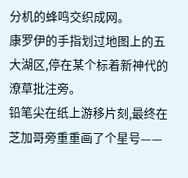分机的蜂鸣交织成网。
康罗伊的手指划过地图上的五大湖区,停在某个标着新神代的潦草批注旁。
铅笔尖在纸上游移片刻,最终在芝加哥旁重重画了个星号——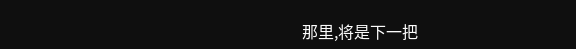那里,将是下一把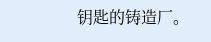钥匙的铸造厂。